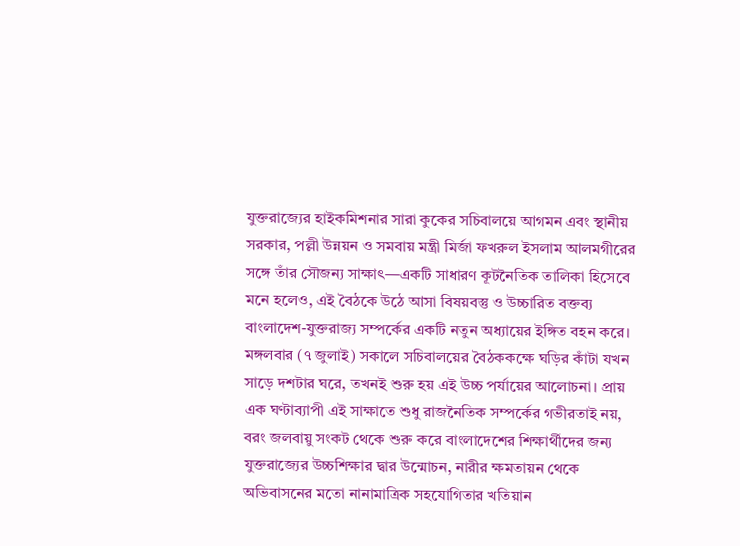যুক্তরাজ্যের হাইকমিশনার সারা কুকের সচিবালয়ে আগমন এবং স্থানীয় সরকার, পল্লী উন্নয়ন ও সমবায় মন্ত্রী মির্জা ফখরুল ইসলাম আলমগীরের সঙ্গে তাঁর সৌজন্য সাক্ষাৎ—একটি সাধারণ কূটনৈতিক তালিকা হিসেবে মনে হলেও, এই বৈঠকে উঠে আসা বিষয়বস্তু ও উচ্চারিত বক্তব্য বাংলাদেশ-যুক্তরাজ্য সম্পর্কের একটি নতুন অধ্যায়ের ইঙ্গিত বহন করে। মঙ্গলবার (৭ জুলাই) সকালে সচিবালয়ের বৈঠককক্ষে ঘড়ির কাঁটা যখন সাড়ে দশটার ঘরে, তখনই শুরু হয় এই উচ্চ পর্যায়ের আলোচনা। প্রায় এক ঘণ্টাব্যাপী এই সাক্ষাতে শুধু রাজনৈতিক সম্পর্কের গভীরতাই নয়, বরং জলবায়ু সংকট থেকে শুরু করে বাংলাদেশের শিক্ষার্থীদের জন্য যুক্তরাজ্যের উচ্চশিক্ষার দ্বার উন্মোচন, নারীর ক্ষমতায়ন থেকে অভিবাসনের মতো নানামাত্রিক সহযোগিতার খতিয়ান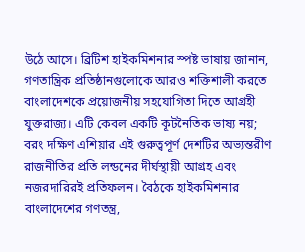উঠে আসে। ব্রিটিশ হাইকমিশনার স্পষ্ট ভাষায় জানান, গণতান্ত্রিক প্রতিষ্ঠানগুলোকে আরও শক্তিশালী করতে বাংলাদেশকে প্রয়োজনীয় সহযোগিতা দিতে আগ্রহী যুক্তরাজ্য। এটি কেবল একটি কূটনৈতিক ভাষ্য নয়; বরং দক্ষিণ এশিয়ার এই গুরুত্বপূর্ণ দেশটির অভ্যন্তরীণ রাজনীতির প্রতি লন্ডনের দীর্ঘস্থায়ী আগ্রহ এবং নজরদারিরই প্রতিফলন। বৈঠকে হাইকমিশনার বাংলাদেশের গণতন্ত্র,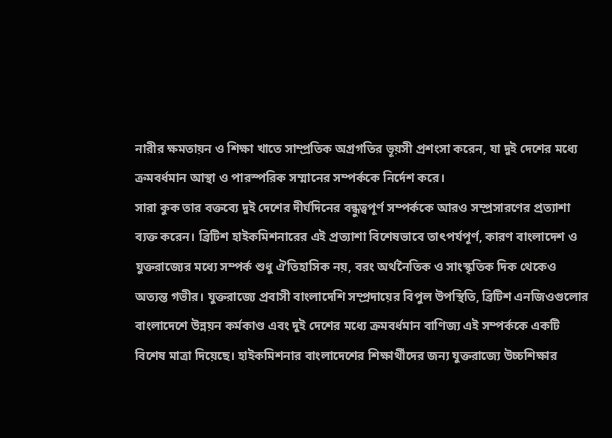নারীর ক্ষমতায়ন ও শিক্ষা খাতে সাম্প্রতিক অগ্রগতির ভূয়সী প্রশংসা করেন, যা দুই দেশের মধ্যে ক্রমবর্ধমান আস্থা ও পারস্পরিক সম্মানের সম্পর্ককে নির্দেশ করে।
সারা কুক তার বক্তব্যে দুই দেশের দীর্ঘদিনের বন্ধুত্বপূর্ণ সম্পর্ককে আরও সম্প্রসারণের প্রত্যাশা ব্যক্ত করেন। ব্রিটিশ হাইকমিশনারের এই প্রত্যাশা বিশেষভাবে তাৎপর্যপূর্ণ, কারণ বাংলাদেশ ও যুক্তরাজ্যের মধ্যে সম্পর্ক শুধু ঐতিহাসিক নয়, বরং অর্থনৈতিক ও সাংস্কৃতিক দিক থেকেও অত্যন্ত গভীর। যুক্তরাজ্যে প্রবাসী বাংলাদেশি সম্প্রদায়ের বিপুল উপস্থিতি, ব্রিটিশ এনজিওগুলোর বাংলাদেশে উন্নয়ন কর্মকাণ্ড এবং দুই দেশের মধ্যে ক্রমবর্ধমান বাণিজ্য এই সম্পর্ককে একটি বিশেষ মাত্রা দিয়েছে। হাইকমিশনার বাংলাদেশের শিক্ষার্থীদের জন্য যুক্তরাজ্যে উচ্চশিক্ষার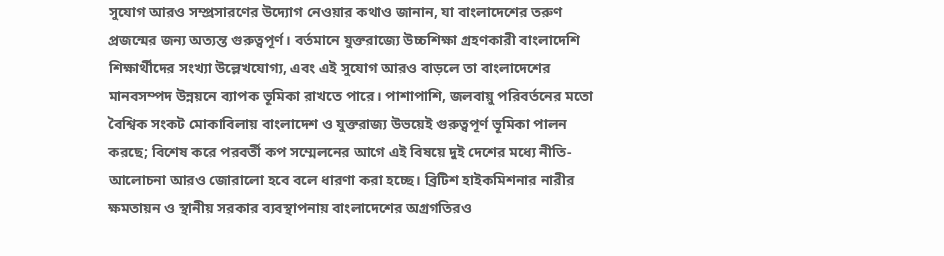সুযোগ আরও সম্প্রসারণের উদ্যোগ নেওয়ার কথাও জানান, যা বাংলাদেশের তরুণ প্রজন্মের জন্য অত্যন্ত গুরুত্বপূর্ণ। বর্তমানে যুক্তরাজ্যে উচ্চশিক্ষা গ্রহণকারী বাংলাদেশি শিক্ষার্থীদের সংখ্যা উল্লেখযোগ্য, এবং এই সুযোগ আরও বাড়লে তা বাংলাদেশের মানবসম্পদ উন্নয়নে ব্যাপক ভূমিকা রাখতে পারে। পাশাপাশি, জলবায়ু পরিবর্তনের মতো বৈশ্বিক সংকট মোকাবিলায় বাংলাদেশ ও যুক্তরাজ্য উভয়েই গুরুত্বপূর্ণ ভূমিকা পালন করছে; বিশেষ করে পরবর্তী কপ সম্মেলনের আগে এই বিষয়ে দুই দেশের মধ্যে নীতি-আলোচনা আরও জোরালো হবে বলে ধারণা করা হচ্ছে। ব্রিটিশ হাইকমিশনার নারীর ক্ষমতায়ন ও স্থানীয় সরকার ব্যবস্থাপনায় বাংলাদেশের অগ্রগতিরও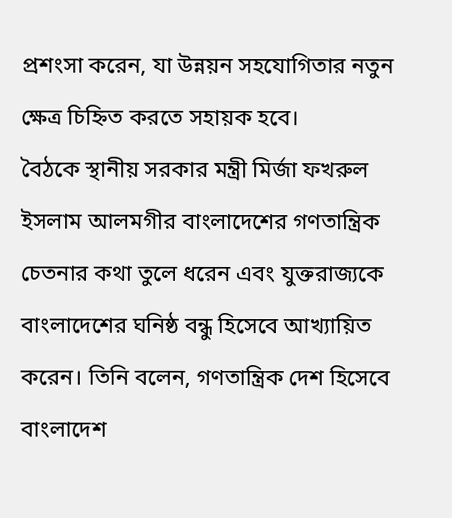প্রশংসা করেন, যা উন্নয়ন সহযোগিতার নতুন ক্ষেত্র চিহ্নিত করতে সহায়ক হবে।
বৈঠকে স্থানীয় সরকার মন্ত্রী মির্জা ফখরুল ইসলাম আলমগীর বাংলাদেশের গণতান্ত্রিক চেতনার কথা তুলে ধরেন এবং যুক্তরাজ্যকে বাংলাদেশের ঘনিষ্ঠ বন্ধু হিসেবে আখ্যায়িত করেন। তিনি বলেন, গণতান্ত্রিক দেশ হিসেবে বাংলাদেশ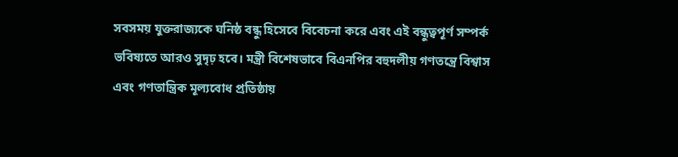সবসময় যুক্তরাজ্যকে ঘনিষ্ঠ বন্ধু হিসেবে বিবেচনা করে এবং এই বন্ধুত্বপূর্ণ সম্পর্ক ভবিষ্যতে আরও সুদৃঢ় হবে। মন্ত্রী বিশেষভাবে বিএনপির বহুদলীয় গণতন্ত্রে বিশ্বাস এবং গণতান্ত্রিক মূল্যবোধ প্রতিষ্ঠায়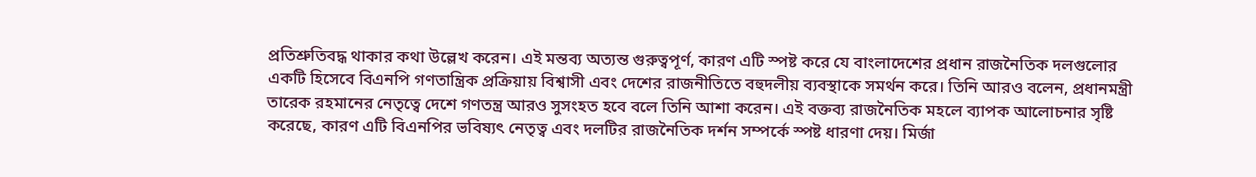প্রতিশ্রুতিবদ্ধ থাকার কথা উল্লেখ করেন। এই মন্তব্য অত্যন্ত গুরুত্বপূর্ণ, কারণ এটি স্পষ্ট করে যে বাংলাদেশের প্রধান রাজনৈতিক দলগুলোর একটি হিসেবে বিএনপি গণতান্ত্রিক প্রক্রিয়ায় বিশ্বাসী এবং দেশের রাজনীতিতে বহুদলীয় ব্যবস্থাকে সমর্থন করে। তিনি আরও বলেন, প্রধানমন্ত্রী তারেক রহমানের নেতৃত্বে দেশে গণতন্ত্র আরও সুসংহত হবে বলে তিনি আশা করেন। এই বক্তব্য রাজনৈতিক মহলে ব্যাপক আলোচনার সৃষ্টি করেছে, কারণ এটি বিএনপির ভবিষ্যৎ নেতৃত্ব এবং দলটির রাজনৈতিক দর্শন সম্পর্কে স্পষ্ট ধারণা দেয়। মির্জা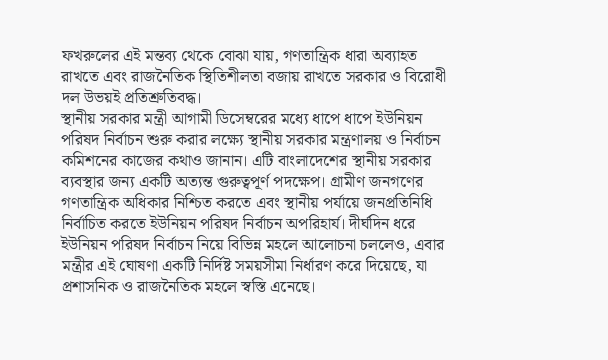ফখরুলের এই মন্তব্য থেকে বোঝা যায়, গণতান্ত্রিক ধারা অব্যাহত রাখতে এবং রাজনৈতিক স্থিতিশীলতা বজায় রাখতে সরকার ও বিরোধী দল উভয়ই প্রতিশ্রুতিবদ্ধ।
স্থানীয় সরকার মন্ত্রী আগামী ডিসেম্বরের মধ্যে ধাপে ধাপে ইউনিয়ন পরিষদ নির্বাচন শুরু করার লক্ষ্যে স্থানীয় সরকার মন্ত্রণালয় ও নির্বাচন কমিশনের কাজের কথাও জানান। এটি বাংলাদেশের স্থানীয় সরকার ব্যবস্থার জন্য একটি অত্যন্ত গুরুত্বপূর্ণ পদক্ষেপ। গ্রামীণ জনগণের গণতান্ত্রিক অধিকার নিশ্চিত করতে এবং স্থানীয় পর্যায়ে জনপ্রতিনিধি নির্বাচিত করতে ইউনিয়ন পরিষদ নির্বাচন অপরিহার্য। দীর্ঘদিন ধরে ইউনিয়ন পরিষদ নির্বাচন নিয়ে বিভিন্ন মহলে আলোচনা চললেও, এবার মন্ত্রীর এই ঘোষণা একটি নির্দিষ্ট সময়সীমা নির্ধারণ করে দিয়েছে, যা প্রশাসনিক ও রাজনৈতিক মহলে স্বস্তি এনেছে।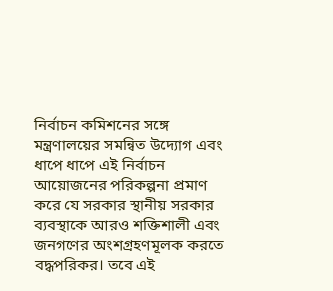নির্বাচন কমিশনের সঙ্গে মন্ত্রণালয়ের সমন্বিত উদ্যোগ এবং ধাপে ধাপে এই নির্বাচন আয়োজনের পরিকল্পনা প্রমাণ করে যে সরকার স্থানীয় সরকার ব্যবস্থাকে আরও শক্তিশালী এবং জনগণের অংশগ্রহণমূলক করতে বদ্ধপরিকর। তবে এই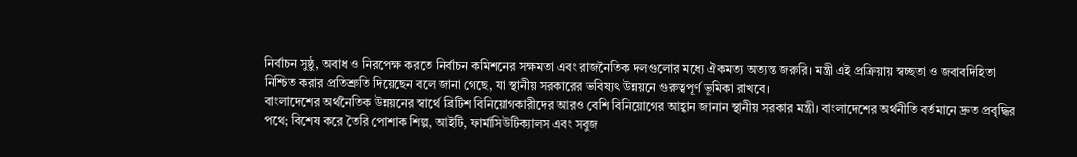নির্বাচন সুষ্ঠু, অবাধ ও নিরপেক্ষ করতে নির্বাচন কমিশনের সক্ষমতা এবং রাজনৈতিক দলগুলোর মধ্যে ঐকমত্য অত্যন্ত জরুরি। মন্ত্রী এই প্রক্রিয়ায় স্বচ্ছতা ও জবাবদিহিতা নিশ্চিত করার প্রতিশ্রুতি দিয়েছেন বলে জানা গেছে, যা স্থানীয় সরকারের ভবিষ্যৎ উন্নয়নে গুরুত্বপূর্ণ ভূমিকা রাখবে।
বাংলাদেশের অর্থনৈতিক উন্নয়নের স্বার্থে ব্রিটিশ বিনিয়োগকারীদের আরও বেশি বিনিয়োগের আহ্বান জানান স্থানীয় সরকার মন্ত্রী। বাংলাদেশের অর্থনীতি বর্তমানে দ্রুত প্রবৃদ্ধির পথে; বিশেষ করে তৈরি পোশাক শিল্প, আইটি, ফার্মাসিউটিক্যালস এবং সবুজ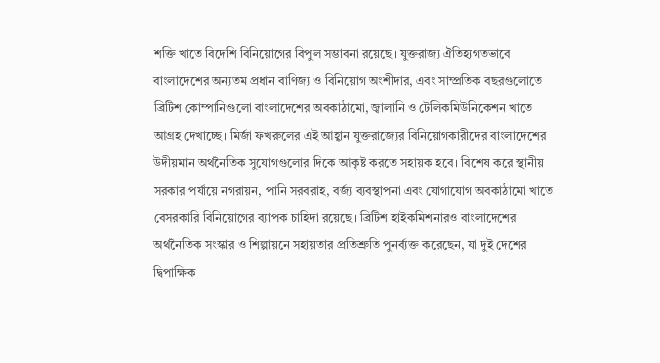শক্তি খাতে বিদেশি বিনিয়োগের বিপুল সম্ভাবনা রয়েছে। যুক্তরাজ্য ঐতিহ্যগতভাবে বাংলাদেশের অন্যতম প্রধান বাণিজ্য ও বিনিয়োগ অংশীদার, এবং সাম্প্রতিক বছরগুলোতে ব্রিটিশ কোম্পানিগুলো বাংলাদেশের অবকাঠামো, জ্বালানি ও টেলিকমিউনিকেশন খাতে আগ্রহ দেখাচ্ছে। মির্জা ফখরুলের এই আহ্বান যুক্তরাজ্যের বিনিয়োগকারীদের বাংলাদেশের উদীয়মান অর্থনৈতিক সুযোগগুলোর দিকে আকৃষ্ট করতে সহায়ক হবে। বিশেষ করে স্থানীয় সরকার পর্যায়ে নগরায়ন, পানি সরবরাহ, বর্জ্য ব্যবস্থাপনা এবং যোগাযোগ অবকাঠামো খাতে বেসরকারি বিনিয়োগের ব্যাপক চাহিদা রয়েছে। ব্রিটিশ হাইকমিশনারও বাংলাদেশের অর্থনৈতিক সংস্কার ও শিল্পায়নে সহায়তার প্রতিশ্রুতি পুনর্ব্যক্ত করেছেন, যা দুই দেশের দ্বিপাক্ষিক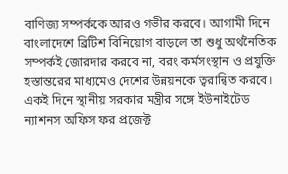বাণিজ্য সম্পর্ককে আরও গভীর করবে। আগামী দিনে বাংলাদেশে ব্রিটিশ বিনিয়োগ বাড়লে তা শুধু অর্থনৈতিক সম্পর্কই জোরদার করবে না, বরং কর্মসংস্থান ও প্রযুক্তি হস্তান্তরের মাধ্যমেও দেশের উন্নয়নকে ত্বরান্বিত করবে।
একই দিনে স্থানীয় সরকার মন্ত্রীর সঙ্গে ইউনাইটেড ন্যাশনস অফিস ফর প্রজেক্ট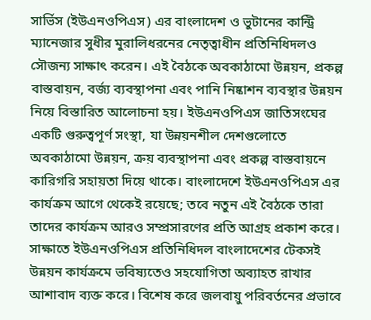সার্ভিস (ইউএনওপিএস) এর বাংলাদেশ ও ভুটানের কান্ট্রি ম্যানেজার সুধীর মুরালিধরনের নেতৃত্বাধীন প্রতিনিধিদলও সৌজন্য সাক্ষাৎ করেন। এই বৈঠকে অবকাঠামো উন্নয়ন, প্রকল্প বাস্তবায়ন, বর্জ্য ব্যবস্থাপনা এবং পানি নিষ্কাশন ব্যবস্থার উন্নয়ন নিয়ে বিস্তারিত আলোচনা হয়। ইউএনওপিএস জাতিসংঘের একটি গুরুত্বপূর্ণ সংস্থা, যা উন্নয়নশীল দেশগুলোতে অবকাঠামো উন্নয়ন, ক্রয় ব্যবস্থাপনা এবং প্রকল্প বাস্তবায়নে কারিগরি সহায়তা দিয়ে থাকে। বাংলাদেশে ইউএনওপিএস এর কার্যক্রম আগে থেকেই রয়েছে; তবে নতুন এই বৈঠকে তারা তাদের কার্যক্রম আরও সম্প্রসারণের প্রতি আগ্রহ প্রকাশ করে। সাক্ষাতে ইউএনওপিএস প্রতিনিধিদল বাংলাদেশের টেকসই উন্নয়ন কার্যক্রমে ভবিষ্যতেও সহযোগিতা অব্যাহত রাখার আশাবাদ ব্যক্ত করে। বিশেষ করে জলবায়ু পরিবর্তনের প্রভাবে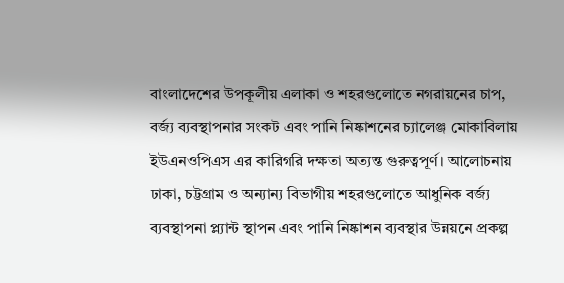বাংলাদেশের উপকূলীয় এলাকা ও শহরগুলোতে নগরায়নের চাপ, বর্জ্য ব্যবস্থাপনার সংকট এবং পানি নিষ্কাশনের চ্যালেঞ্জ মোকাবিলায় ইউএনওপিএস এর কারিগরি দক্ষতা অত্যন্ত গুরুত্বপূর্ণ। আলোচনায় ঢাকা, চট্টগ্রাম ও অন্যান্য বিভাগীয় শহরগুলোতে আধুনিক বর্জ্য ব্যবস্থাপনা প্ল্যান্ট স্থাপন এবং পানি নিষ্কাশন ব্যবস্থার উন্নয়নে প্রকল্প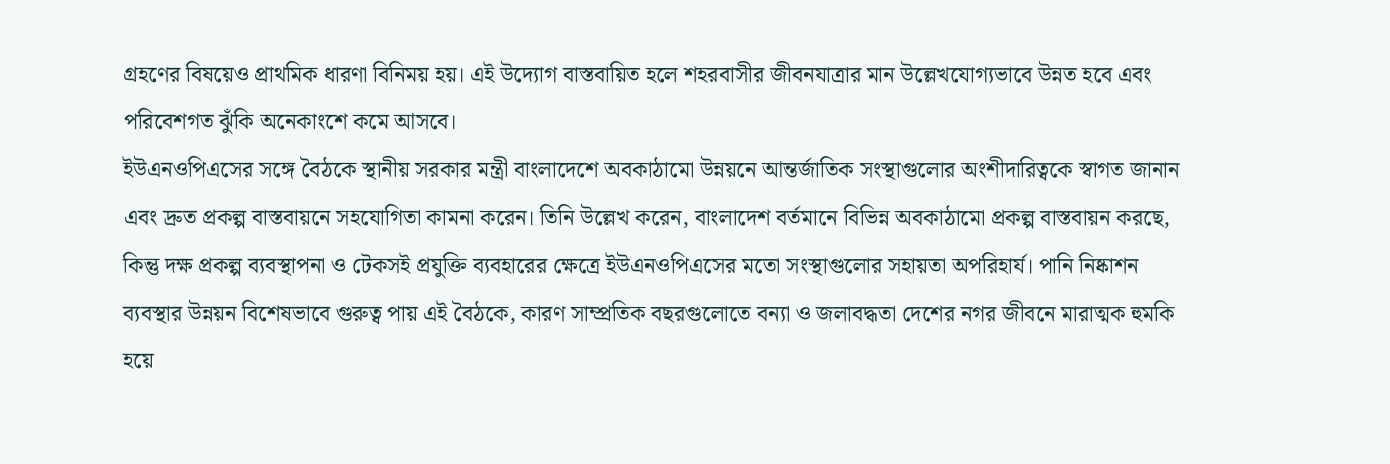গ্রহণের বিষয়েও প্রাথমিক ধারণা বিনিময় হয়। এই উদ্যোগ বাস্তবায়িত হলে শহরবাসীর জীবনযাত্রার মান উল্লেখযোগ্যভাবে উন্নত হবে এবং পরিবেশগত ঝুঁকি অনেকাংশে কমে আসবে।
ইউএনওপিএসের সঙ্গে বৈঠকে স্থানীয় সরকার মন্ত্রী বাংলাদেশে অবকাঠামো উন্নয়নে আন্তর্জাতিক সংস্থাগুলোর অংশীদারিত্বকে স্বাগত জানান এবং দ্রুত প্রকল্প বাস্তবায়নে সহযোগিতা কামনা করেন। তিনি উল্লেখ করেন, বাংলাদেশ বর্তমানে বিভিন্ন অবকাঠামো প্রকল্প বাস্তবায়ন করছে, কিন্তু দক্ষ প্রকল্প ব্যবস্থাপনা ও টেকসই প্রযুক্তি ব্যবহারের ক্ষেত্রে ইউএনওপিএসের মতো সংস্থাগুলোর সহায়তা অপরিহার্য। পানি নিষ্কাশন ব্যবস্থার উন্নয়ন বিশেষভাবে গুরুত্ব পায় এই বৈঠকে, কারণ সাম্প্রতিক বছরগুলোতে বন্যা ও জলাবদ্ধতা দেশের নগর জীবনে মারাত্মক হুমকি হয়ে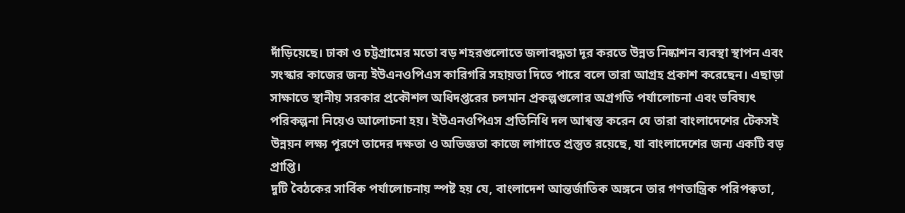দাঁড়িয়েছে। ঢাকা ও চট্টগ্রামের মতো বড় শহরগুলোতে জলাবদ্ধতা দূর করতে উন্নত নিষ্কাশন ব্যবস্থা স্থাপন এবং সংস্কার কাজের জন্য ইউএনওপিএস কারিগরি সহায়তা দিতে পারে বলে তারা আগ্রহ প্রকাশ করেছেন। এছাড়া সাক্ষাতে স্থানীয় সরকার প্রকৌশল অধিদপ্তরের চলমান প্রকল্পগুলোর অগ্রগতি পর্যালোচনা এবং ভবিষ্যৎ পরিকল্পনা নিয়েও আলোচনা হয়। ইউএনওপিএস প্রতিনিধি দল আশ্বস্ত করেন যে তারা বাংলাদেশের টেকসই উন্নয়ন লক্ষ্য পূরণে তাদের দক্ষতা ও অভিজ্ঞতা কাজে লাগাতে প্রস্তুত রয়েছে, যা বাংলাদেশের জন্য একটি বড় প্রাপ্তি।
দুটি বৈঠকের সার্বিক পর্যালোচনায় স্পষ্ট হয় যে, বাংলাদেশ আন্তর্জাতিক অঙ্গনে তার গণতান্ত্রিক পরিপক্বতা,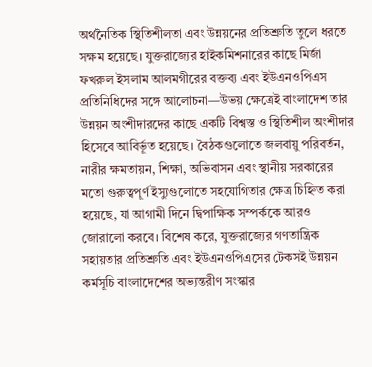অর্থনৈতিক স্থিতিশীলতা এবং উন্নয়নের প্রতিশ্রুতি তুলে ধরতে সক্ষম হয়েছে। যুক্তরাজ্যের হাইকমিশনারের কাছে মির্জা ফখরুল ইসলাম আলমগীরের বক্তব্য এবং ইউএনওপিএস প্রতিনিধিদের সঙ্গে আলোচনা—উভয় ক্ষেত্রেই বাংলাদেশ তার উন্নয়ন অংশীদারদের কাছে একটি বিশ্বস্ত ও স্থিতিশীল অংশীদার হিসেবে আবির্ভূত হয়েছে। বৈঠকগুলোতে জলবায়ু পরিবর্তন, নারীর ক্ষমতায়ন, শিক্ষা, অভিবাসন এবং স্থানীয় সরকারের মতো গুরুত্বপূর্ণ ইস্যুগুলোতে সহযোগিতার ক্ষেত্র চিহ্নিত করা হয়েছে, যা আগামী দিনে দ্বিপাক্ষিক সম্পর্ককে আরও জোরালো করবে। বিশেষ করে, যুক্তরাজ্যের গণতান্ত্রিক সহায়তার প্রতিশ্রুতি এবং ইউএনওপিএসের টেকসই উন্নয়ন কর্মসূচি বাংলাদেশের অভ্যন্তরীণ সংস্কার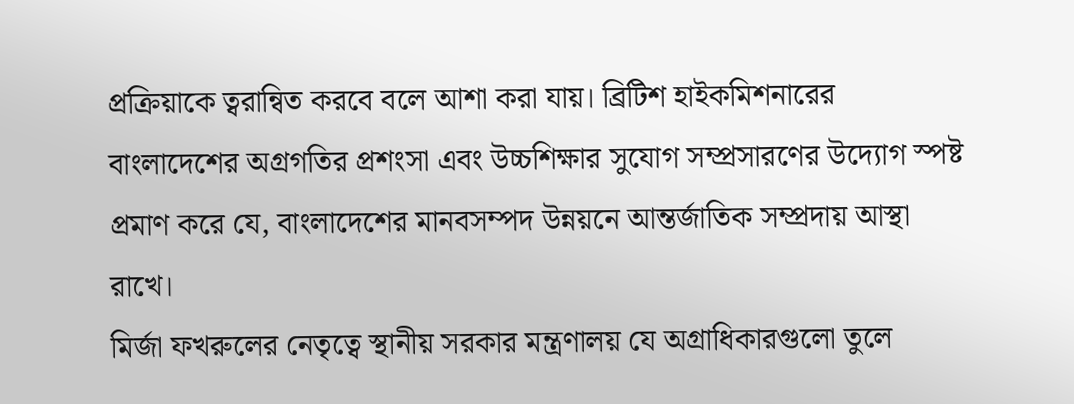প্রক্রিয়াকে ত্বরান্বিত করবে বলে আশা করা যায়। ব্রিটিশ হাইকমিশনারের বাংলাদেশের অগ্রগতির প্রশংসা এবং উচ্চশিক্ষার সুযোগ সম্প্রসারণের উদ্যোগ স্পষ্ট প্রমাণ করে যে, বাংলাদেশের মানবসম্পদ উন্নয়নে আন্তর্জাতিক সম্প্রদায় আস্থা রাখে।
মির্জা ফখরুলের নেতৃত্বে স্থানীয় সরকার মন্ত্রণালয় যে অগ্রাধিকারগুলো তুলে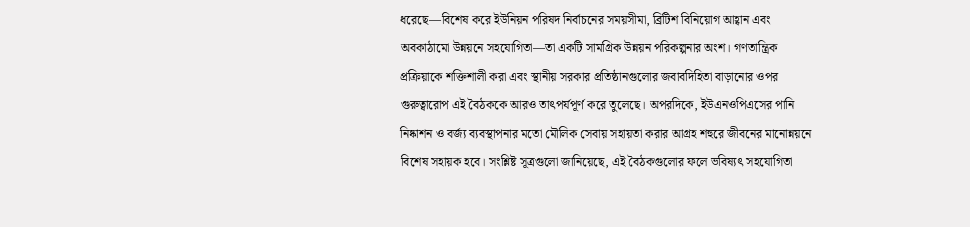ধরেছে—বিশেষ করে ইউনিয়ন পরিষদ নির্বাচনের সময়সীমা, ব্রিটিশ বিনিয়োগ আহ্বান এবং অবকাঠামো উন্নয়নে সহযোগিতা—তা একটি সামগ্রিক উন্নয়ন পরিকল্পনার অংশ। গণতান্ত্রিক প্রক্রিয়াকে শক্তিশালী করা এবং স্থানীয় সরকার প্রতিষ্ঠানগুলোর জবাবদিহিতা বাড়ানোর ওপর গুরুত্বারোপ এই বৈঠককে আরও তাৎপর্যপূর্ণ করে তুলেছে। অপরদিকে, ইউএনওপিএসের পানি নিষ্কাশন ও বর্জ্য ব্যবস্থাপনার মতো মৌলিক সেবায় সহায়তা করার আগ্রহ শহুরে জীবনের মানোন্নয়নে বিশেষ সহায়ক হবে। সংশ্লিষ্ট সূত্রগুলো জানিয়েছে, এই বৈঠকগুলোর ফলে ভবিষ্যৎ সহযোগিতা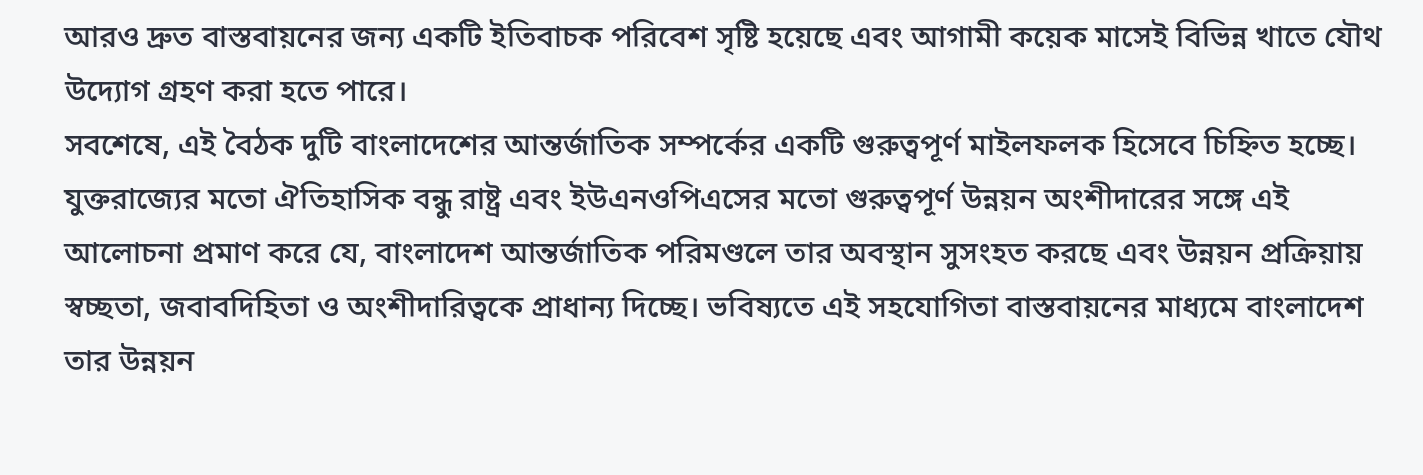আরও দ্রুত বাস্তবায়নের জন্য একটি ইতিবাচক পরিবেশ সৃষ্টি হয়েছে এবং আগামী কয়েক মাসেই বিভিন্ন খাতে যৌথ উদ্যোগ গ্রহণ করা হতে পারে।
সবশেষে, এই বৈঠক দুটি বাংলাদেশের আন্তর্জাতিক সম্পর্কের একটি গুরুত্বপূর্ণ মাইলফলক হিসেবে চিহ্নিত হচ্ছে। যুক্তরাজ্যের মতো ঐতিহাসিক বন্ধু রাষ্ট্র এবং ইউএনওপিএসের মতো গুরুত্বপূর্ণ উন্নয়ন অংশীদারের সঙ্গে এই আলোচনা প্রমাণ করে যে, বাংলাদেশ আন্তর্জাতিক পরিমণ্ডলে তার অবস্থান সুসংহত করছে এবং উন্নয়ন প্রক্রিয়ায় স্বচ্ছতা, জবাবদিহিতা ও অংশীদারিত্বকে প্রাধান্য দিচ্ছে। ভবিষ্যতে এই সহযোগিতা বাস্তবায়নের মাধ্যমে বাংলাদেশ তার উন্নয়ন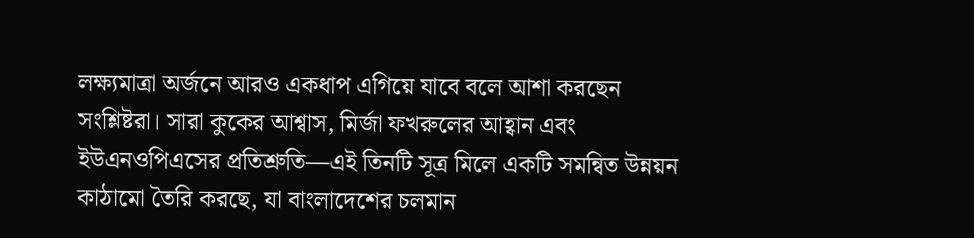লক্ষ্যমাত্রা অর্জনে আরও একধাপ এগিয়ে যাবে বলে আশা করছেন সংশ্লিষ্টরা। সারা কুকের আশ্বাস, মির্জা ফখরুলের আহ্বান এবং ইউএনওপিএসের প্রতিশ্রুতি—এই তিনটি সূত্র মিলে একটি সমন্বিত উন্নয়ন কাঠামো তৈরি করছে, যা বাংলাদেশের চলমান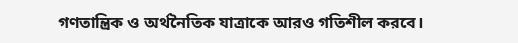গণতান্ত্রিক ও অর্থনৈতিক যাত্রাকে আরও গতিশীল করবে।